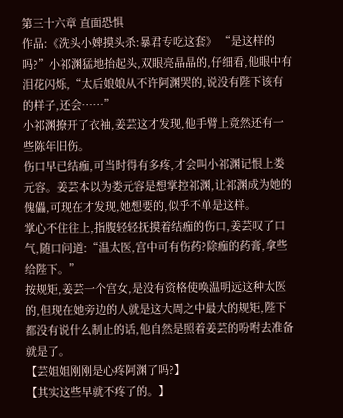第三十六章 直面恐惧
作品:《洗头小婢摸头杀:暴君专吃这套》 “是这样的吗?”小祁渊猛地抬起头,双眼亮晶晶的,仔细看,他眼中有泪花闪烁,“太后娘娘从不许阿渊哭的,说没有陛下该有的样子,还会……”
小祁渊撩开了衣袖,姜芸这才发现,他手臂上竟然还有一些陈年旧伤。
伤口早已结痂,可当时得有多疼,才会叫小祁渊记恨上娄元容。姜芸本以为娄元容是想掌控祁渊,让祁渊成为她的傀儡,可现在才发现,她想要的,似乎不单是这样。
掌心不住往上,指腹轻轻抚摸着结痂的伤口,姜芸叹了口气,随口问道:“温太医,宫中可有伤药?除痂的药膏,拿些给陛下。”
按规矩,姜芸一个宫女,是没有资格使唤温明远这种太医的,但现在她旁边的人就是这大周之中最大的规矩,陛下都没有说什么制止的话,他自然是照着姜芸的吩咐去准备就是了。
【芸姐姐刚刚是心疼阿渊了吗?】
【其实这些早就不疼了的。】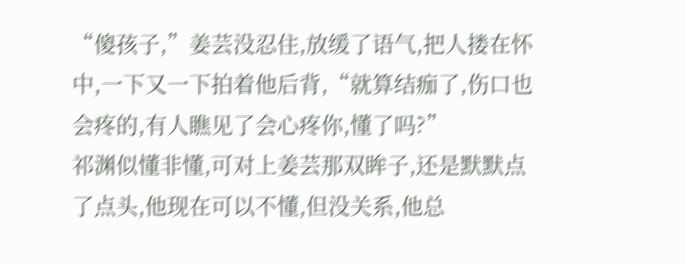“傻孩子,”姜芸没忍住,放缓了语气,把人搂在怀中,一下又一下拍着他后背,“就算结痂了,伤口也会疼的,有人瞧见了会心疼你,懂了吗?”
祁渊似懂非懂,可对上姜芸那双眸子,还是默默点了点头,他现在可以不懂,但没关系,他总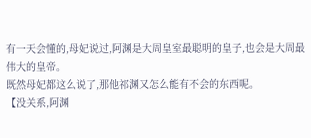有一天会懂的,母妃说过,阿渊是大周皇室最聪明的皇子,也会是大周最伟大的皇帝。
既然母妃都这么说了,那他祁渊又怎么能有不会的东西呢。
【没关系,阿渊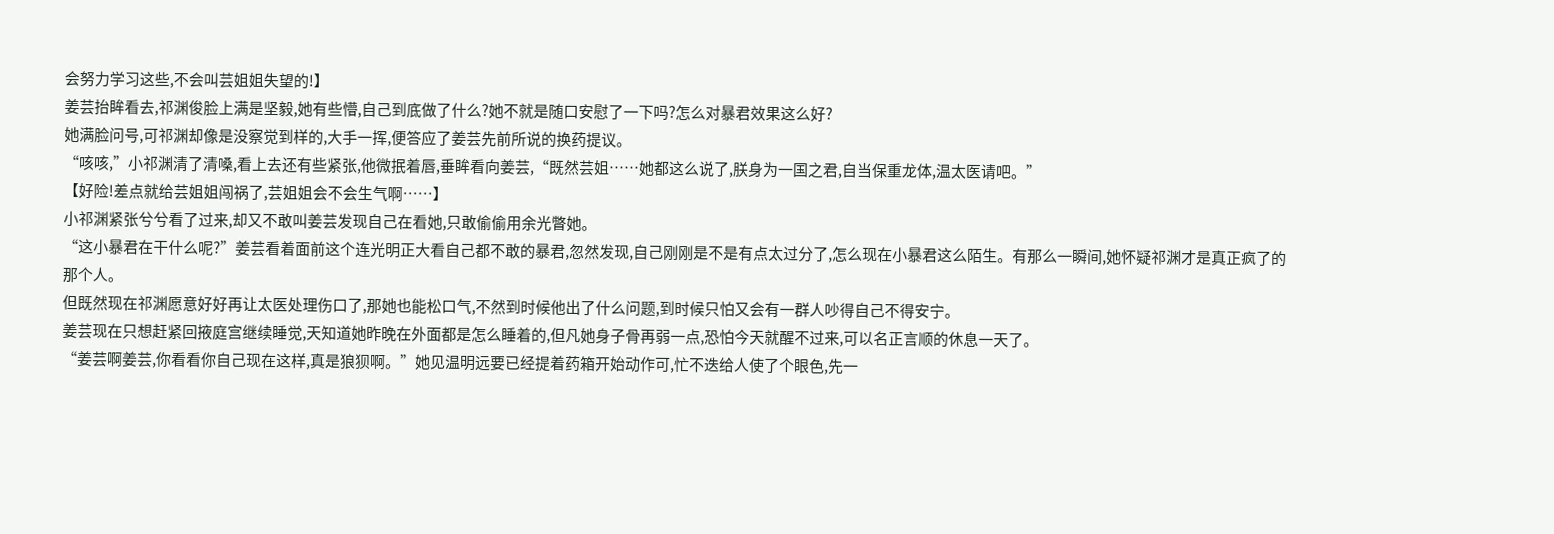会努力学习这些,不会叫芸姐姐失望的!】
姜芸抬眸看去,祁渊俊脸上满是坚毅,她有些懵,自己到底做了什么?她不就是随口安慰了一下吗?怎么对暴君效果这么好?
她满脸问号,可祁渊却像是没察觉到样的,大手一挥,便答应了姜芸先前所说的换药提议。
“咳咳,”小祁渊清了清嗓,看上去还有些紧张,他微抿着唇,垂眸看向姜芸,“既然芸姐……她都这么说了,朕身为一国之君,自当保重龙体,温太医请吧。”
【好险!差点就给芸姐姐闯祸了,芸姐姐会不会生气啊……】
小祁渊紧张兮兮看了过来,却又不敢叫姜芸发现自己在看她,只敢偷偷用余光瞥她。
“这小暴君在干什么呢?”姜芸看着面前这个连光明正大看自己都不敢的暴君,忽然发现,自己刚刚是不是有点太过分了,怎么现在小暴君这么陌生。有那么一瞬间,她怀疑祁渊才是真正疯了的那个人。
但既然现在祁渊愿意好好再让太医处理伤口了,那她也能松口气,不然到时候他出了什么问题,到时候只怕又会有一群人吵得自己不得安宁。
姜芸现在只想赶紧回掖庭宫继续睡觉,天知道她昨晚在外面都是怎么睡着的,但凡她身子骨再弱一点,恐怕今天就醒不过来,可以名正言顺的休息一天了。
“姜芸啊姜芸,你看看你自己现在这样,真是狼狈啊。”她见温明远要已经提着药箱开始动作可,忙不迭给人使了个眼色,先一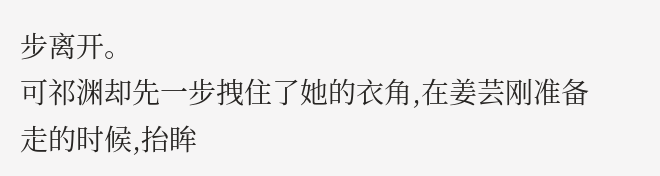步离开。
可祁渊却先一步拽住了她的衣角,在姜芸刚准备走的时候,抬眸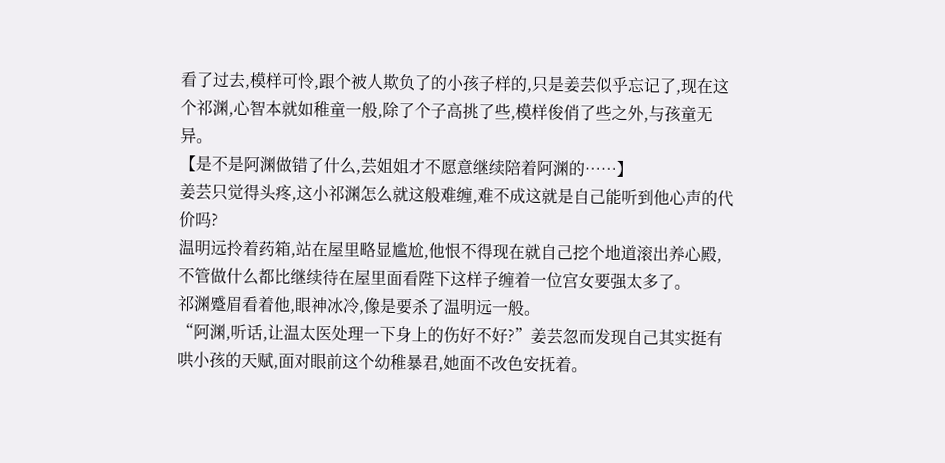看了过去,模样可怜,跟个被人欺负了的小孩子样的,只是姜芸似乎忘记了,现在这个祁渊,心智本就如稚童一般,除了个子高挑了些,模样俊俏了些之外,与孩童无异。
【是不是阿渊做错了什么,芸姐姐才不愿意继续陪着阿渊的……】
姜芸只觉得头疼,这小祁渊怎么就这般难缠,难不成这就是自己能听到他心声的代价吗?
温明远拎着药箱,站在屋里略显尴尬,他恨不得现在就自己挖个地道滚出养心殿,不管做什么都比继续待在屋里面看陛下这样子缠着一位宫女要强太多了。
祁渊蹙眉看着他,眼神冰冷,像是要杀了温明远一般。
“阿渊,听话,让温太医处理一下身上的伤好不好?”姜芸忽而发现自己其实挺有哄小孩的天赋,面对眼前这个幼稚暴君,她面不改色安抚着。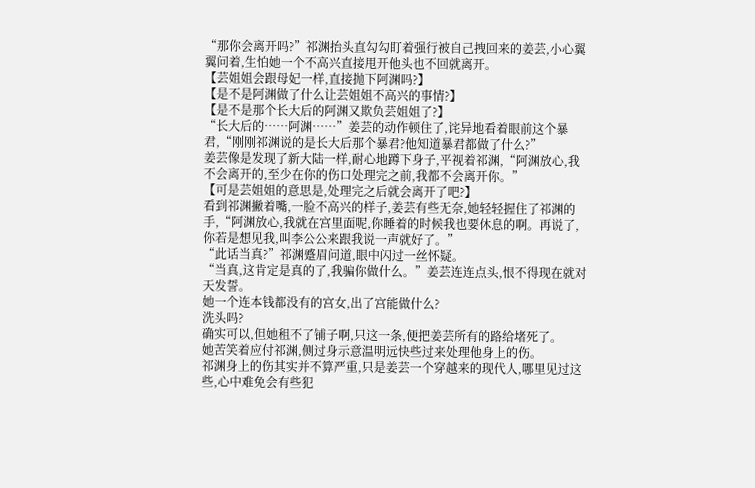“那你会离开吗?”祁渊抬头直勾勾盯着强行被自己拽回来的姜芸,小心翼翼问着,生怕她一个不高兴直接甩开他头也不回就离开。
【芸姐姐会跟母妃一样,直接抛下阿渊吗?】
【是不是阿渊做了什么让芸姐姐不高兴的事情?】
【是不是那个长大后的阿渊又欺负芸姐姐了?】
“长大后的……阿渊……”姜芸的动作顿住了,诧异地看着眼前这个暴君,“刚刚祁渊说的是长大后那个暴君?他知道暴君都做了什么?”
姜芸像是发现了新大陆一样,耐心地蹲下身子,平视着祁渊,“阿渊放心,我不会离开的,至少在你的伤口处理完之前,我都不会离开你。”
【可是芸姐姐的意思是,处理完之后就会离开了吧?】
看到祁渊撇着嘴,一脸不高兴的样子,姜芸有些无奈,她轻轻握住了祁渊的手,“阿渊放心,我就在宫里面呢,你睡着的时候我也要休息的啊。再说了,你若是想见我,叫李公公来跟我说一声就好了。”
“此话当真?”祁渊蹙眉问道,眼中闪过一丝怀疑。
“当真,这肯定是真的了,我骗你做什么。”姜芸连连点头,恨不得现在就对天发誓。
她一个连本钱都没有的宫女,出了宫能做什么?
洗头吗?
确实可以,但她租不了铺子啊,只这一条,便把姜芸所有的路给堵死了。
她苦笑着应付祁渊,侧过身示意温明远快些过来处理他身上的伤。
祁渊身上的伤其实并不算严重,只是姜芸一个穿越来的现代人,哪里见过这些,心中难免会有些犯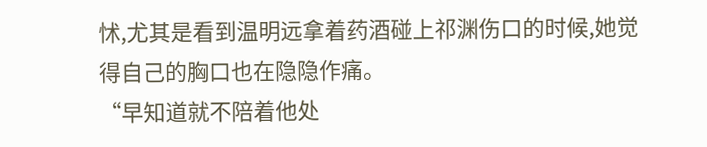怵,尤其是看到温明远拿着药酒碰上祁渊伤口的时候,她觉得自己的胸口也在隐隐作痛。
“早知道就不陪着他处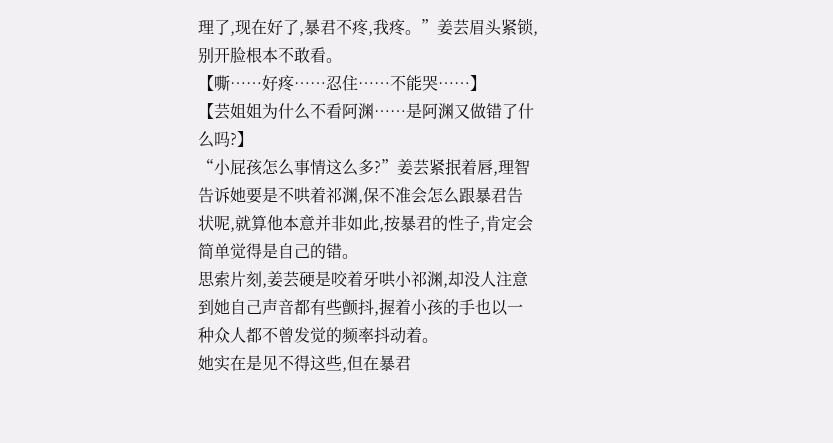理了,现在好了,暴君不疼,我疼。”姜芸眉头紧锁,别开脸根本不敢看。
【嘶……好疼……忍住……不能哭……】
【芸姐姐为什么不看阿渊……是阿渊又做错了什么吗?】
“小屁孩怎么事情这么多?”姜芸紧抿着唇,理智告诉她要是不哄着祁渊,保不准会怎么跟暴君告状呢,就算他本意并非如此,按暴君的性子,肯定会简单觉得是自己的错。
思索片刻,姜芸硬是咬着牙哄小祁渊,却没人注意到她自己声音都有些颤抖,握着小孩的手也以一种众人都不曾发觉的频率抖动着。
她实在是见不得这些,但在暴君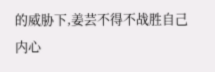的威胁下,姜芸不得不战胜自己内心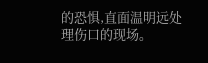的恐惧,直面温明远处理伤口的现场。